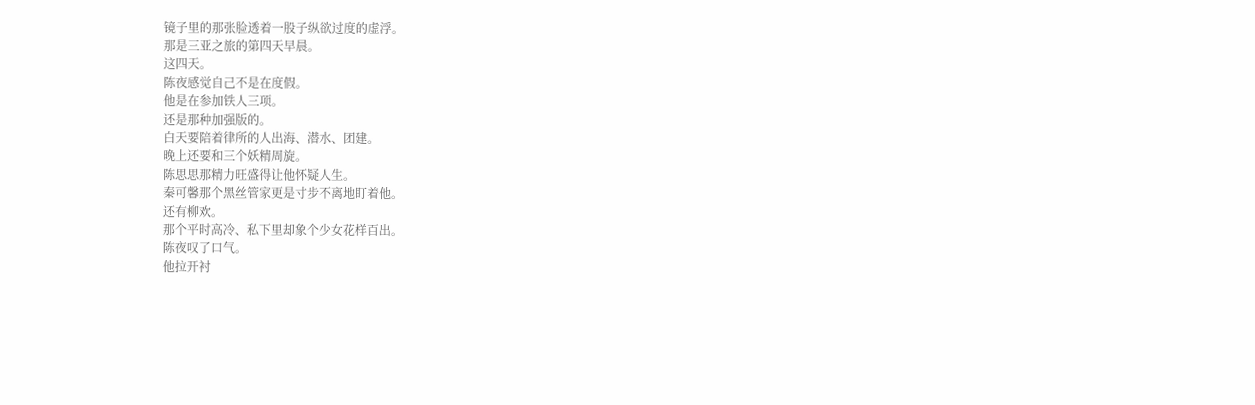镜子里的那张脸透着一股子纵欲过度的虚浮。
那是三亚之旅的第四天早晨。
这四天。
陈夜感觉自己不是在度假。
他是在参加铁人三项。
还是那种加强版的。
白天要陪着律所的人出海、潜水、团建。
晚上还要和三个妖精周旋。
陈思思那精力旺盛得让他怀疑人生。
秦可馨那个黑丝管家更是寸步不离地盯着他。
还有柳欢。
那个平时高冷、私下里却象个少女花样百出。
陈夜叹了口气。
他拉开衬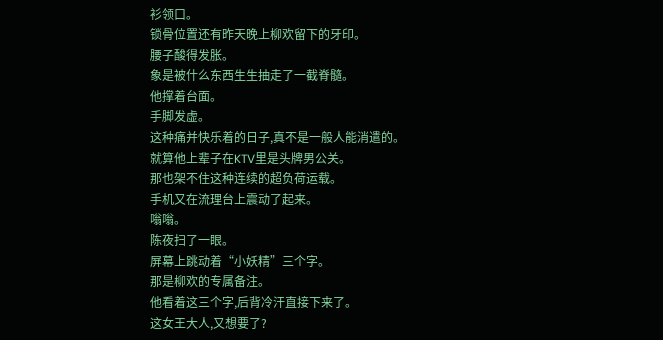衫领口。
锁骨位置还有昨天晚上柳欢留下的牙印。
腰子酸得发胀。
象是被什么东西生生抽走了一截脊髓。
他撑着台面。
手脚发虚。
这种痛并快乐着的日子,真不是一般人能消遣的。
就算他上辈子在KTV里是头牌男公关。
那也架不住这种连续的超负荷运载。
手机又在流理台上震动了起来。
嗡嗡。
陈夜扫了一眼。
屏幕上跳动着“小妖精”三个字。
那是柳欢的专属备注。
他看着这三个字,后背冷汗直接下来了。
这女王大人,又想要了?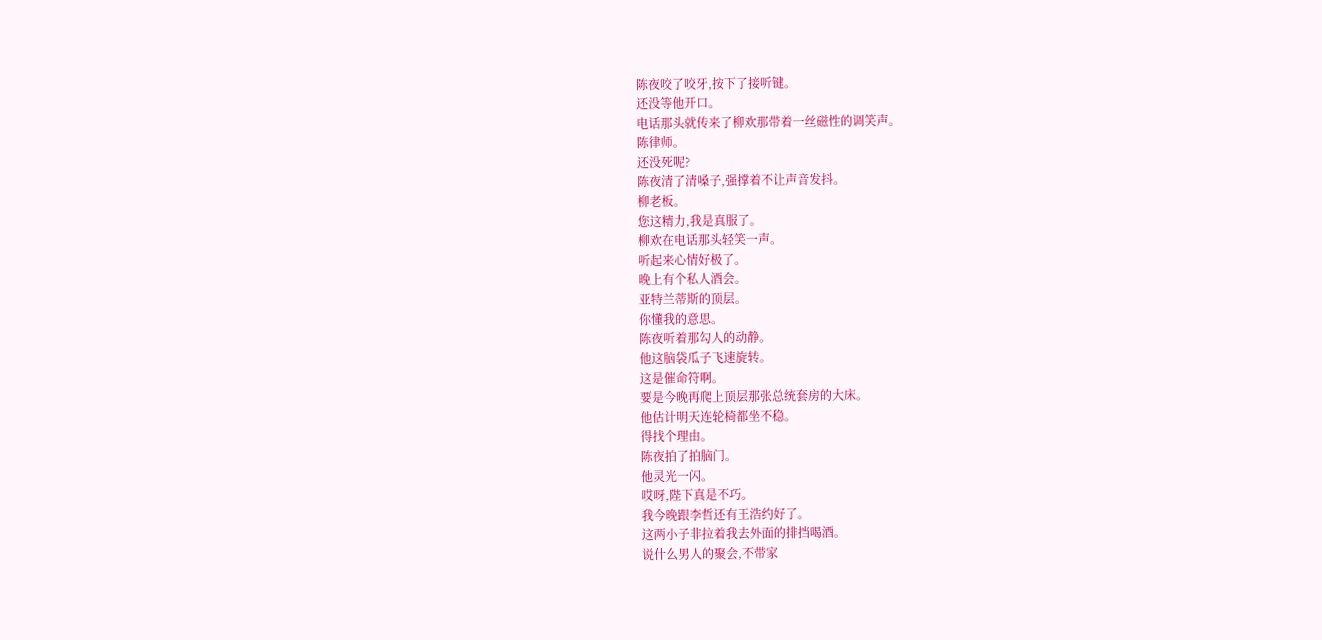陈夜咬了咬牙,按下了接听键。
还没等他开口。
电话那头就传来了柳欢那带着一丝磁性的调笑声。
陈律师。
还没死呢?
陈夜清了清嗓子,强撑着不让声音发抖。
柳老板。
您这精力,我是真服了。
柳欢在电话那头轻笑一声。
听起来心情好极了。
晚上有个私人酒会。
亚特兰蒂斯的顶层。
你懂我的意思。
陈夜听着那勾人的动静。
他这脑袋瓜子飞速旋转。
这是催命符啊。
要是今晚再爬上顶层那张总统套房的大床。
他估计明天连轮椅都坐不稳。
得找个理由。
陈夜拍了拍脑门。
他灵光一闪。
哎呀,陛下真是不巧。
我今晚跟李哲还有王浩约好了。
这两小子非拉着我去外面的排挡喝酒。
说什么男人的聚会,不带家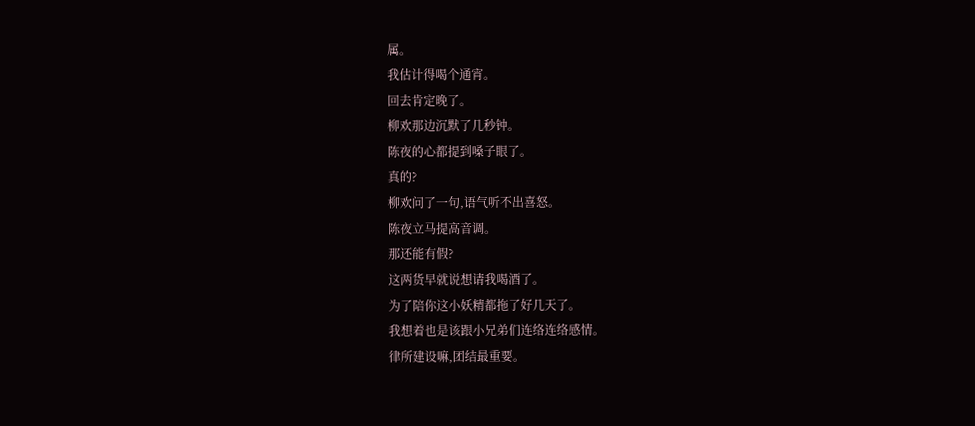属。
我估计得喝个通宵。
回去肯定晚了。
柳欢那边沉默了几秒钟。
陈夜的心都提到嗓子眼了。
真的?
柳欢问了一句,语气听不出喜怒。
陈夜立马提高音调。
那还能有假?
这两货早就说想请我喝酒了。
为了陪你这小妖精都拖了好几天了。
我想着也是该跟小兄弟们连络连络感情。
律所建设嘛,团结最重要。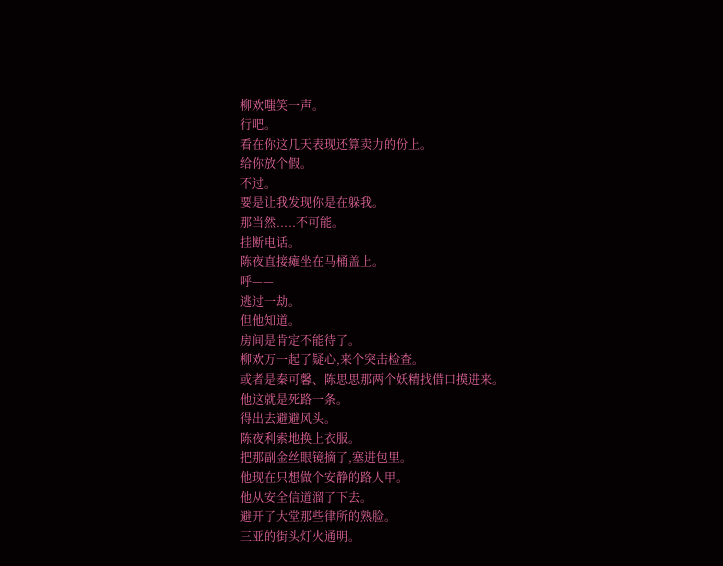柳欢嗤笑一声。
行吧。
看在你这几天表现还算卖力的份上。
给你放个假。
不过。
要是让我发现你是在躲我。
那当然.....不可能。
挂断电话。
陈夜直接瘫坐在马桶盖上。
呼——
逃过一劫。
但他知道。
房间是肯定不能待了。
柳欢万一起了疑心,来个突击检查。
或者是秦可馨、陈思思那两个妖精找借口摸进来。
他这就是死路一条。
得出去避避风头。
陈夜利索地换上衣服。
把那副金丝眼镜摘了,塞进包里。
他现在只想做个安静的路人甲。
他从安全信道溜了下去。
避开了大堂那些律所的熟脸。
三亚的街头灯火通明。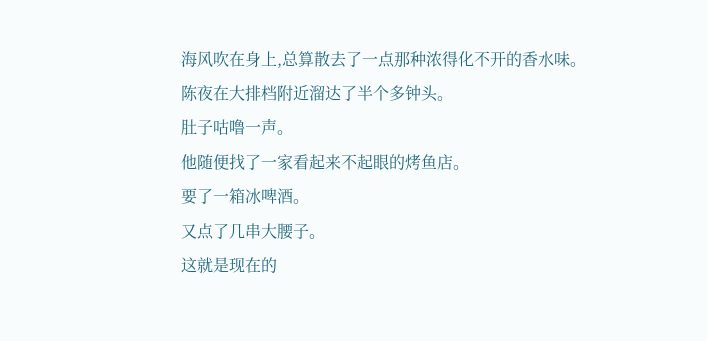海风吹在身上,总算散去了一点那种浓得化不开的香水味。
陈夜在大排档附近溜达了半个多钟头。
肚子咕噜一声。
他随便找了一家看起来不起眼的烤鱼店。
要了一箱冰啤酒。
又点了几串大腰子。
这就是现在的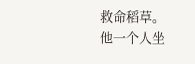救命稻草。
他一个人坐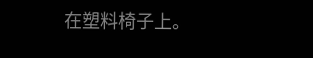在塑料椅子上。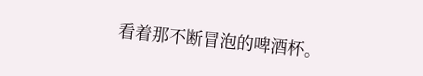看着那不断冒泡的啤酒杯。